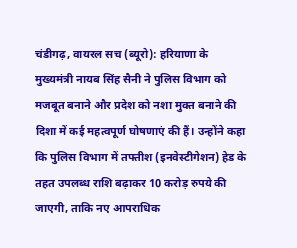चंडीगढ़, वायरल सच (ब्यूरो): हरियाणा के मुख्यमंत्री नायब सिंह सैनी ने पुलिस विभाग को मजबूत बनाने और प्रदेश को नशा मुक्त बनाने की दिशा में कई महत्वपूर्ण घोषणाएं की हैं। उन्होंने कहा कि पुलिस विभाग में तफ्तीश (इनवेस्टीगेशन) हेड के तहत उपलब्ध राशि बढ़ाकर 10 करोड़ रुपये की जाएगी, ताकि नए आपराधिक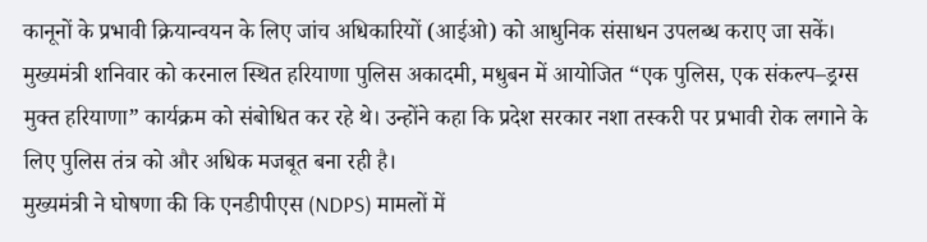कानूनों के प्रभावी क्रियान्वयन के लिए जांच अधिकारियों (आईओ) को आधुनिक संसाधन उपलब्ध कराए जा सकें।
मुख्यमंत्री शनिवार को करनाल स्थित हरियाणा पुलिस अकादमी, मधुबन में आयोजित “एक पुलिस, एक संकल्प–ड्रग्स मुक्त हरियाणा” कार्यक्रम को संबोधित कर रहे थे। उन्होंने कहा कि प्रदेश सरकार नशा तस्करी पर प्रभावी रोक लगाने के लिए पुलिस तंत्र को और अधिक मजबूत बना रही है।
मुख्यमंत्री ने घोषणा की कि एनडीपीएस (NDPS) मामलों में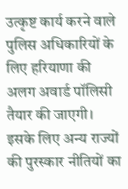उत्कृष्ट कार्य करने वाले पुलिस अधिकारियों के लिए हरियाणा की अलग अवार्ड पॉलिसी तैयार की जाएगी। इसके लिए अन्य राज्यों की पुरस्कार नीतियों का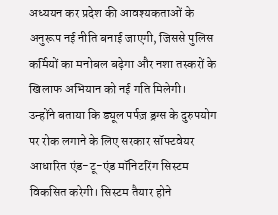अध्ययन कर प्रदेश की आवश्यकताओं के अनुरूप नई नीति बनाई जाएगी, जिससे पुलिस कर्मियों का मनोबल बढ़ेगा और नशा तस्करों के खिलाफ अभियान को नई गति मिलेगी।
उन्होंने बताया कि ड्यूल पर्पज़ ड्रग्स के दुरुपयोग पर रोक लगाने के लिए सरकार सॉफ्टवेयर आधारित एंड-टू-एंड मॉनिटरिंग सिस्टम विकसित करेगी। सिस्टम तैयार होने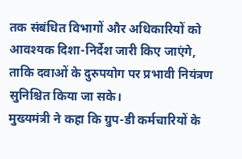तक संबंधित विभागों और अधिकारियों को आवश्यक दिशा-निर्देश जारी किए जाएंगे, ताकि दवाओं के दुरुपयोग पर प्रभावी नियंत्रण सुनिश्चित किया जा सके।
मुख्यमंत्री ने कहा कि ग्रुप-डी कर्मचारियों के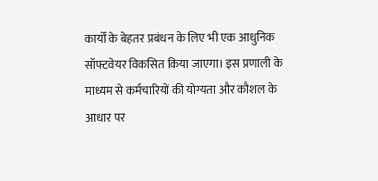कार्यों के बेहतर प्रबंधन के लिए भी एक आधुनिक सॉफ्टवेयर विकसित किया जाएगा। इस प्रणाली के माध्यम से कर्मचारियों की योग्यता और कौशल के आधार पर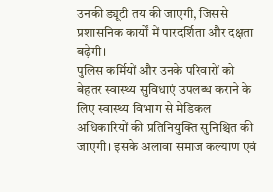उनकी ड्यूटी तय की जाएगी, जिससे प्रशासनिक कार्यों में पारदर्शिता और दक्षता बढ़ेगी।
पुलिस कर्मियों और उनके परिवारों को बेहतर स्वास्थ्य सुविधाएं उपलब्ध कराने के लिए स्वास्थ्य विभाग से मेडिकल अधिकारियों की प्रतिनियुक्ति सुनिश्चित की जाएगी। इसके अलावा समाज कल्याण एवं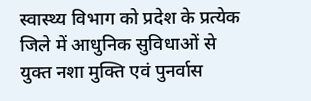स्वास्थ्य विभाग को प्रदेश के प्रत्येक जिले में आधुनिक सुविधाओं से युक्त नशा मुक्ति एवं पुनर्वास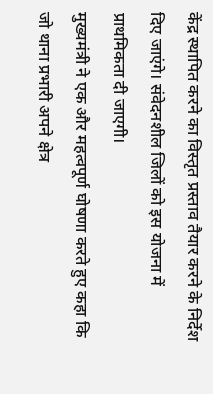केंद्र स्थापित करने का विस्तृत प्रस्ताव तैयार करने के निर्देश दिए जाएंगे। संवेदनशील जिलों को इस योजना में प्राथमिकता दी जाएगी।
मुख्यमंत्री ने एक और महत्वपूर्ण घोषणा करते हुए कहा कि जो थाना प्रभारी अपने क्षेत्र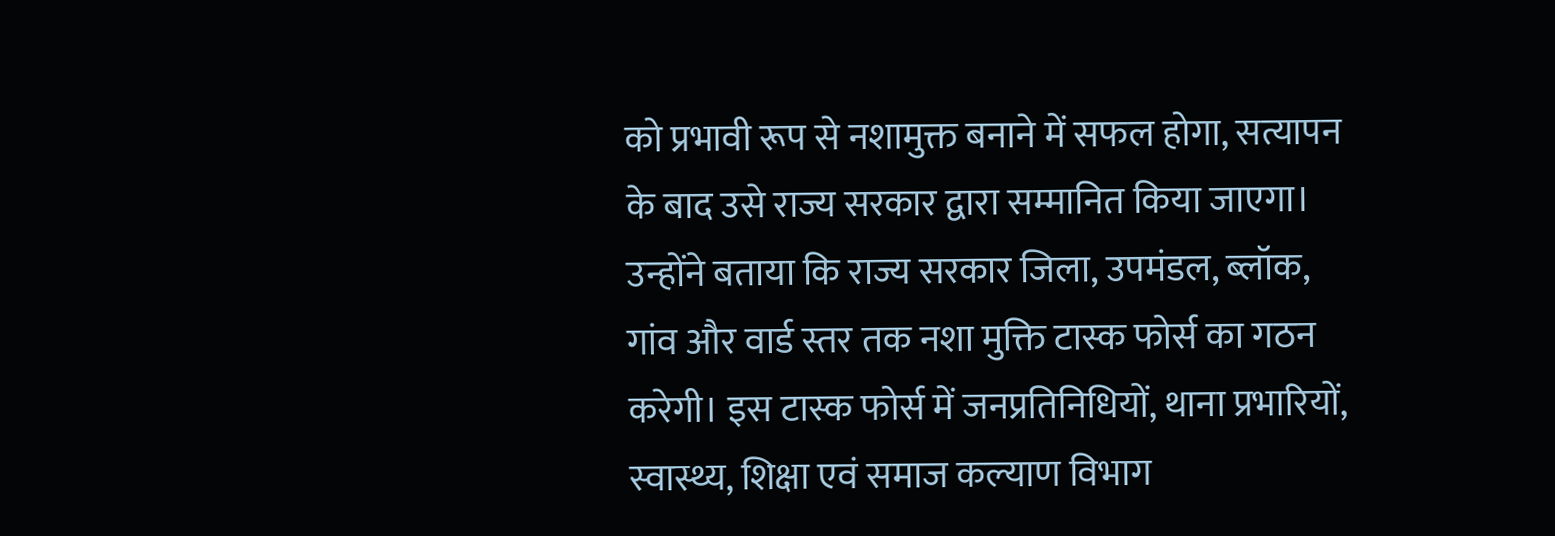को प्रभावी रूप से नशामुक्त बनाने में सफल होगा, सत्यापन के बाद उसे राज्य सरकार द्वारा सम्मानित किया जाएगा।
उन्होंने बताया कि राज्य सरकार जिला, उपमंडल, ब्लॉक, गांव और वार्ड स्तर तक नशा मुक्ति टास्क फोर्स का गठन करेगी। इस टास्क फोर्स में जनप्रतिनिधियों, थाना प्रभारियों, स्वास्थ्य, शिक्षा एवं समाज कल्याण विभाग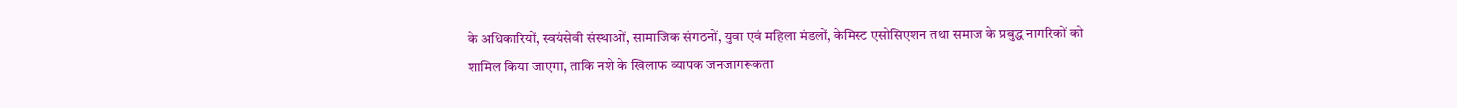के अधिकारियों, स्वयंसेवी संस्थाओं, सामाजिक संगठनों, युवा एवं महिला मंडलों, केमिस्ट एसोसिएशन तथा समाज के प्रबुद्ध नागरिकों को शामिल किया जाएगा, ताकि नशे के खिलाफ व्यापक जनजागरूकता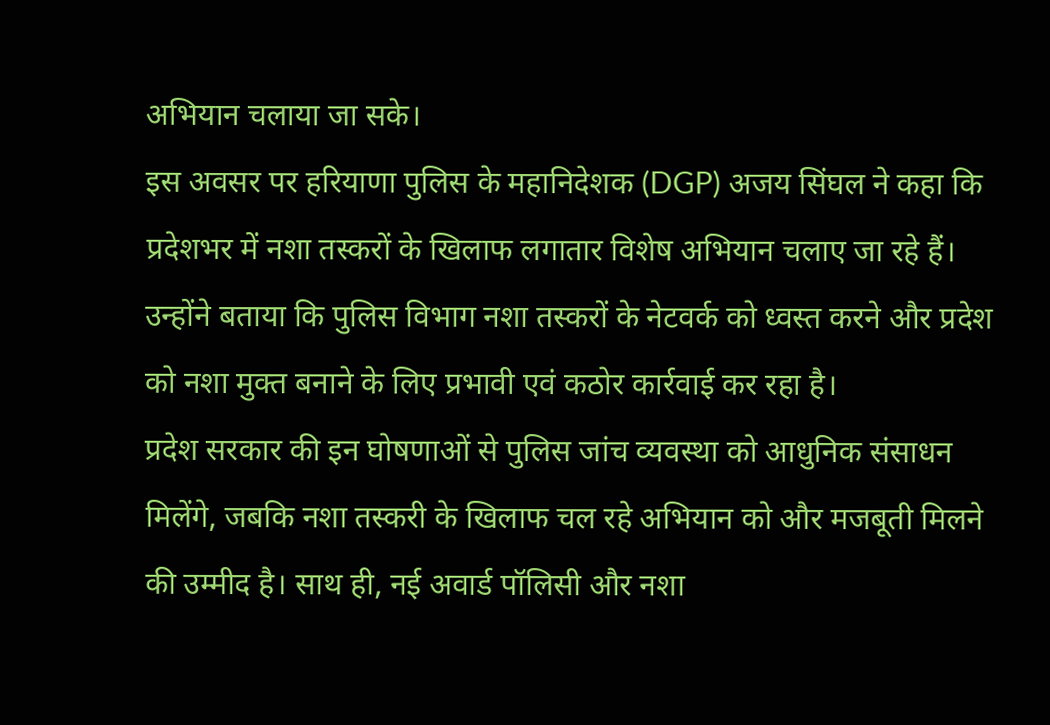अभियान चलाया जा सके।
इस अवसर पर हरियाणा पुलिस के महानिदेशक (DGP) अजय सिंघल ने कहा कि प्रदेशभर में नशा तस्करों के खिलाफ लगातार विशेष अभियान चलाए जा रहे हैं। उन्होंने बताया कि पुलिस विभाग नशा तस्करों के नेटवर्क को ध्वस्त करने और प्रदेश को नशा मुक्त बनाने के लिए प्रभावी एवं कठोर कार्रवाई कर रहा है।
प्रदेश सरकार की इन घोषणाओं से पुलिस जांच व्यवस्था को आधुनिक संसाधन मिलेंगे, जबकि नशा तस्करी के खिलाफ चल रहे अभियान को और मजबूती मिलने की उम्मीद है। साथ ही, नई अवार्ड पॉलिसी और नशा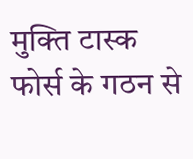मुक्ति टास्क फोर्स के गठन से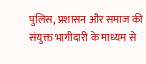पुलिस, प्रशासन और समाज की संयुक्त भागीदारी के माध्यम से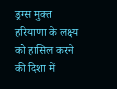ड्रग्स मुक्त हरियाणा के लक्ष्य को हासिल करने की दिशा में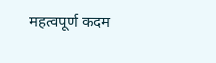महत्वपूर्ण कदम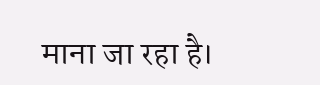माना जा रहा है।